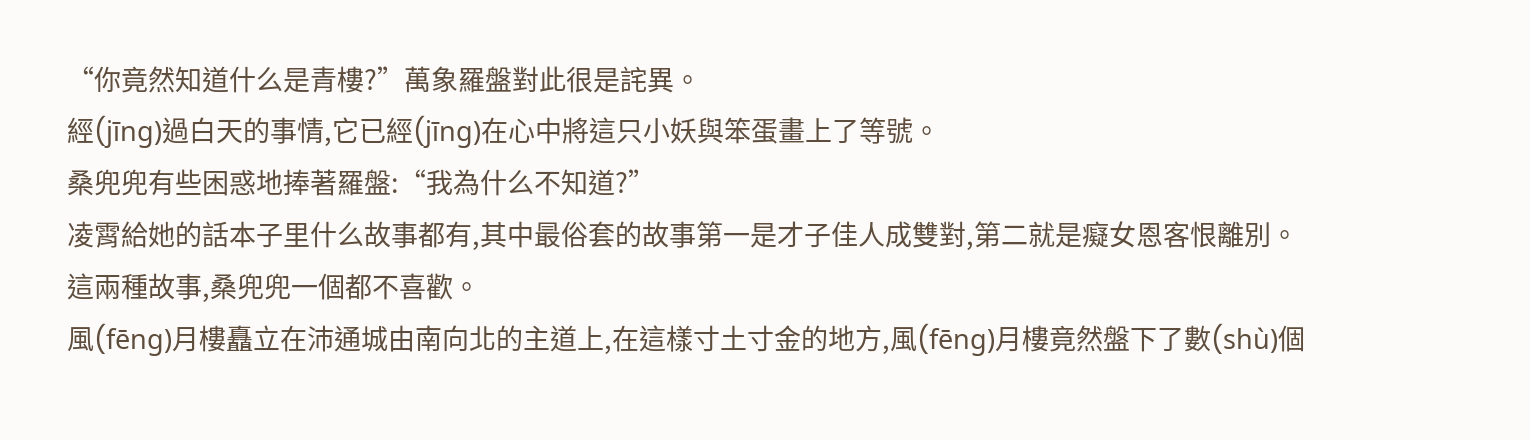“你竟然知道什么是青樓?”萬象羅盤對此很是詫異。
經(jīng)過白天的事情,它已經(jīng)在心中將這只小妖與笨蛋畫上了等號。
桑兜兜有些困惑地捧著羅盤:“我為什么不知道?”
凌霄給她的話本子里什么故事都有,其中最俗套的故事第一是才子佳人成雙對,第二就是癡女恩客恨離別。
這兩種故事,桑兜兜一個都不喜歡。
風(fēng)月樓矗立在沛通城由南向北的主道上,在這樣寸土寸金的地方,風(fēng)月樓竟然盤下了數(shù)個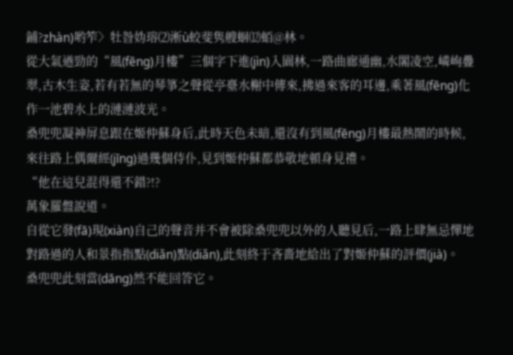鋪?zhàn)哟笮〉牡昝妫瑢⑵淅ù蛟斐隽艘蛔⑿蛨@林。
從大氣遒勁的“風(fēng)月樓”三個字下進(jìn)入園林,一路曲廊通幽,水閣凌空,嶙峋疊翠,古木生姿,若有若無的琴箏之聲從亭臺水榭中傳來,拂過來客的耳邊,乘著風(fēng)化作一池碧水上的漣漣波光。
桑兜兜凝神屏息跟在姬仲蘇身后,此時天色未暗,還沒有到風(fēng)月樓最熱鬧的時候,來往路上偶爾經(jīng)過幾個侍仆,見到姬仲蘇都恭敬地頓身見禮。
“他在這兒混得還不錯?!?
萬象羅盤說道。
自從它發(fā)現(xiàn)自己的聲音并不會被除桑兜兜以外的人聽見后,一路上肆無忌憚地對路過的人和景指指點(diǎn)點(diǎn),此刻終于吝嗇地給出了對姬仲蘇的評價(jià)。
桑兜兜此刻當(dāng)然不能回答它。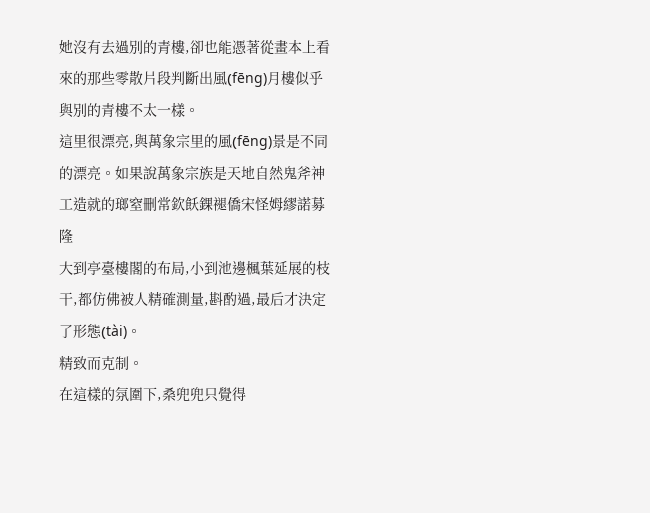她沒有去過別的青樓,卻也能憑著從畫本上看來的那些零散片段判斷出風(fēng)月樓似乎與別的青樓不太一樣。
這里很漂亮,與萬象宗里的風(fēng)景是不同的漂亮。如果說萬象宗族是天地自然鬼斧神工造就的瑯窒刪常欽飫錁褪僑宋怪姆繆諾募隆
大到亭臺樓閣的布局,小到池邊楓葉延展的枝干,都仿佛被人精確測量,斟酌過,最后才決定了形態(tài)。
精致而克制。
在這樣的氛圍下,桑兜兜只覺得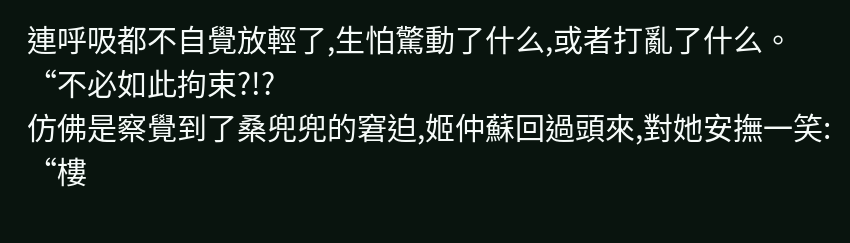連呼吸都不自覺放輕了,生怕驚動了什么,或者打亂了什么。
“不必如此拘束?!?
仿佛是察覺到了桑兜兜的窘迫,姬仲蘇回過頭來,對她安撫一笑:
“樓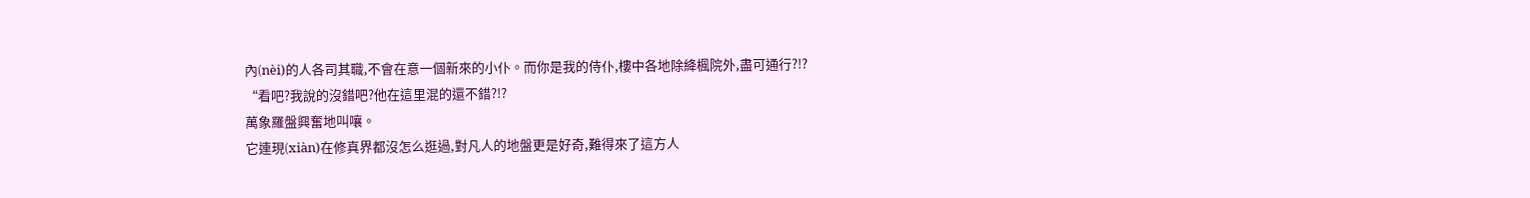內(nèi)的人各司其職,不會在意一個新來的小仆。而你是我的侍仆,樓中各地除絳楓院外,盡可通行?!?
“看吧?我說的沒錯吧?他在這里混的還不錯?!?
萬象羅盤興奮地叫嚷。
它連現(xiàn)在修真界都沒怎么逛過,對凡人的地盤更是好奇,難得來了這方人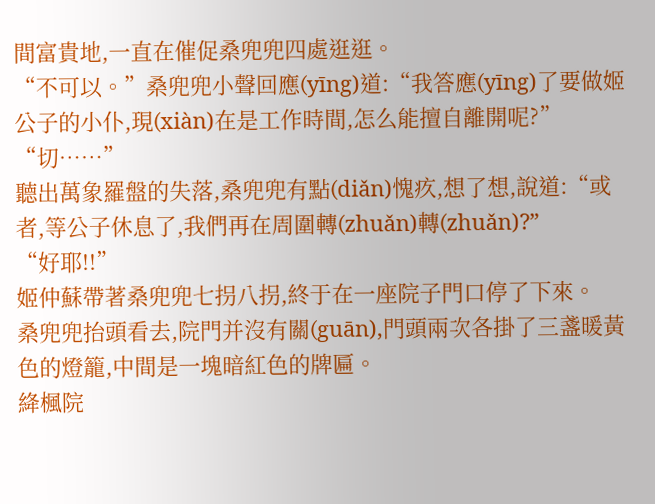間富貴地,一直在催促桑兜兜四處逛逛。
“不可以。”桑兜兜小聲回應(yīng)道:“我答應(yīng)了要做姬公子的小仆,現(xiàn)在是工作時間,怎么能擅自離開呢?”
“切……”
聽出萬象羅盤的失落,桑兜兜有點(diǎn)愧疚,想了想,說道:“或者,等公子休息了,我們再在周圍轉(zhuǎn)轉(zhuǎn)?”
“好耶!!”
姬仲蘇帶著桑兜兜七拐八拐,終于在一座院子門口停了下來。
桑兜兜抬頭看去,院門并沒有關(guān),門頭兩次各掛了三盞暖黃色的燈籠,中間是一塊暗紅色的牌匾。
絳楓院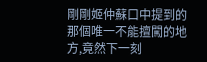剛剛姬仲蘇口中提到的那個唯一不能擅闖的地方,竟然下一刻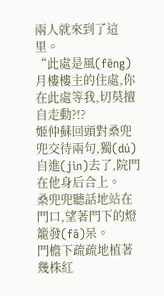兩人就來到了這里。
“此處是風(fēng)月樓樓主的住處,你在此處等我,切莫擅自走動?!?
姬仲蘇回頭對桑兜兜交待兩句,獨(dú)自進(jìn)去了,院門在他身后合上。
桑兜兜聽話地站在門口,望著門下的燈籠發(fā)呆。
門檐下疏疏地植著幾株紅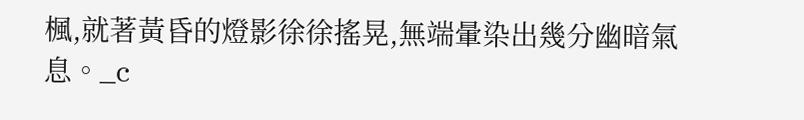楓,就著黃昏的燈影徐徐搖晃,無端暈染出幾分幽暗氣息。_c